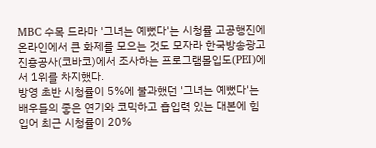MBC 수목 드라마 '그녀는 예뻤다'는 시청률 고공행진에 온라인에서 큰 화제를 모으는 것도 모자라 한국방송광고진흥공사(코바코)에서 조사하는 프로그램몰입도(PEI)에서 1위를 차지했다.
방영 초반 시청률이 5%에 불과했던 '그녀는 예뻤다'는 배우들의 좋은 연기와 코믹하고 흡입력 있는 대본에 힘입어 최근 시청률이 20%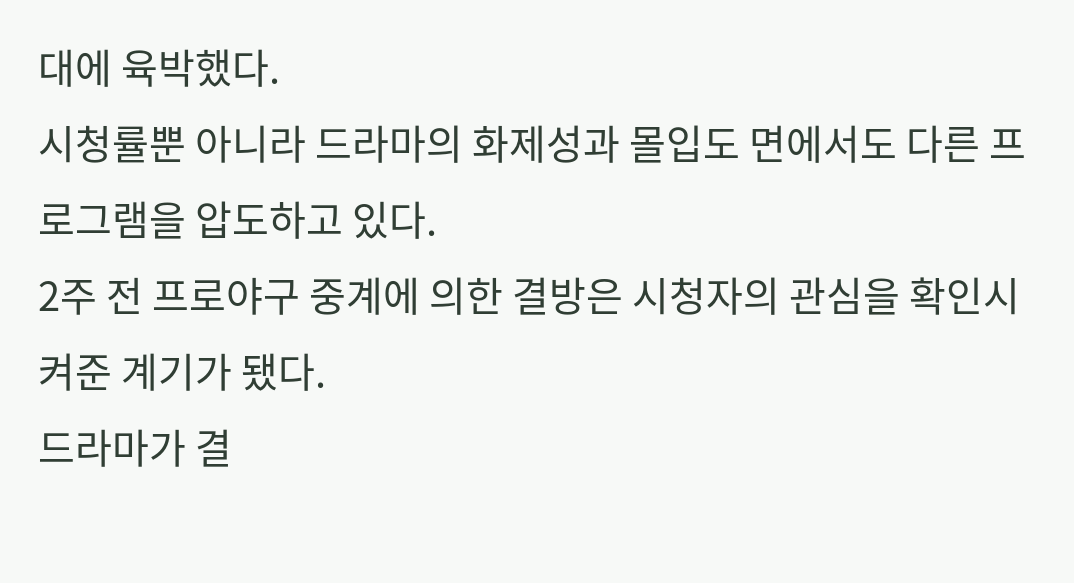대에 육박했다.
시청률뿐 아니라 드라마의 화제성과 몰입도 면에서도 다른 프로그램을 압도하고 있다.
2주 전 프로야구 중계에 의한 결방은 시청자의 관심을 확인시켜준 계기가 됐다.
드라마가 결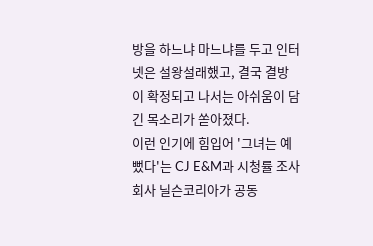방을 하느냐 마느냐를 두고 인터넷은 설왕설래했고, 결국 결방이 확정되고 나서는 아쉬움이 담긴 목소리가 쏟아졌다.
이런 인기에 힘입어 '그녀는 예뻤다'는 CJ E&M과 시청률 조사회사 닐슨코리아가 공동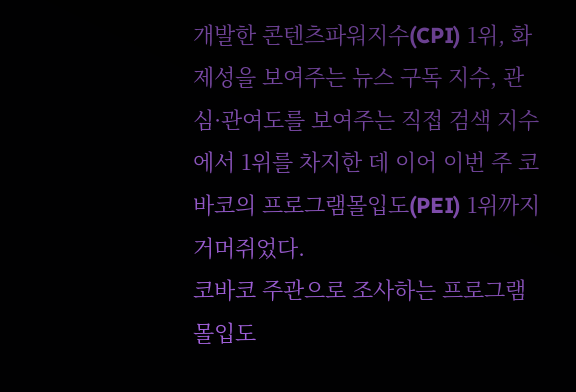개발한 콘텐츠파워지수(CPI) 1위, 화제성을 보여주는 뉴스 구독 지수, 관심·관여도를 보여주는 직접 검색 지수에서 1위를 차지한 데 이어 이번 주 코바코의 프로그램몰입도(PEI) 1위까지 거머쥐었다.
코바코 주관으로 조사하는 프로그램몰입도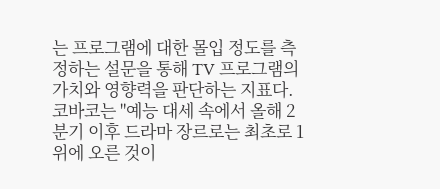는 프로그램에 대한 몰입 정도를 측정하는 설문을 통해 TV 프로그램의 가치와 영향력을 판단하는 지표다.
코바코는 "예능 대세 속에서 올해 2분기 이후 드라마 장르로는 최초로 1위에 오른 것이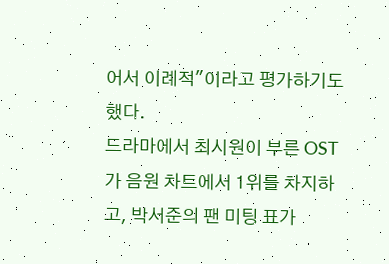어서 이례적"이라고 평가하기도 했다.
드라마에서 최시원이 부른 OST가 음원 차트에서 1위를 차지하고, 박서준의 팬 미팅 표가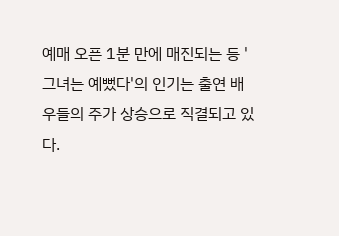예매 오픈 1분 만에 매진되는 등 '그녀는 예뻤다'의 인기는 출연 배우들의 주가 상승으로 직결되고 있다.